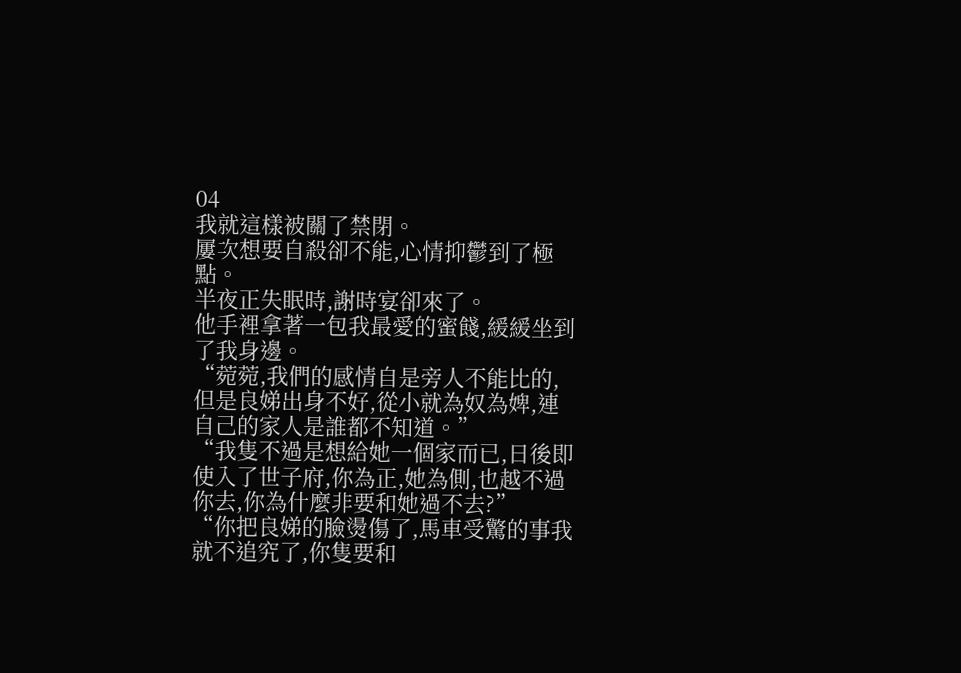04
我就這樣被關了禁閉。
屢次想要自殺卻不能,心情抑鬱到了極點。
半夜正失眠時,謝時宴卻來了。
他手裡拿著一包我最愛的蜜餞,緩緩坐到了我身邊。
“菀菀,我們的感情自是旁人不能比的,但是良娣出身不好,從小就為奴為婢,連自己的家人是誰都不知道。”
“我隻不過是想給她一個家而已,日後即使入了世子府,你為正,她為側,也越不過你去,你為什麼非要和她過不去?”
“你把良娣的臉燙傷了,馬車受驚的事我就不追究了,你隻要和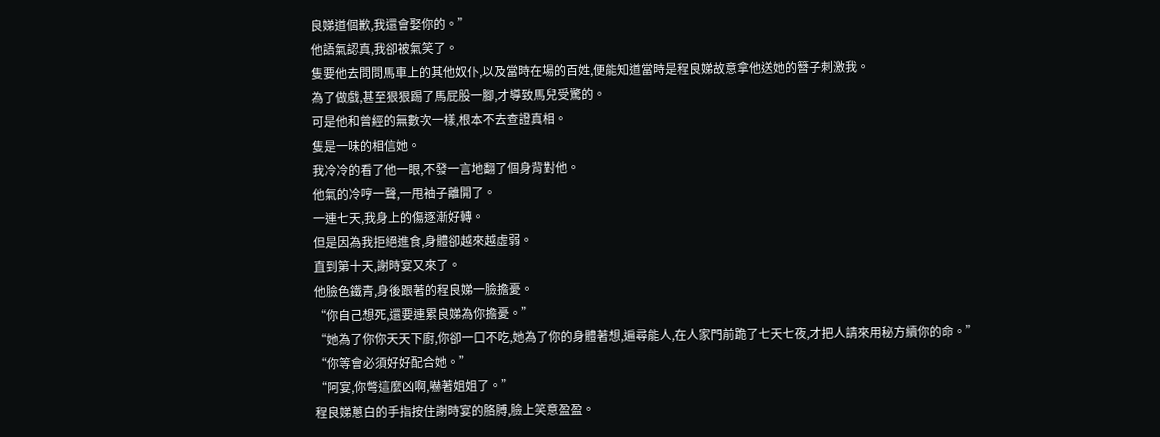良娣道個歉,我還會娶你的。”
他語氣認真,我卻被氣笑了。
隻要他去問問馬車上的其他奴仆,以及當時在場的百姓,便能知道當時是程良娣故意拿他送她的簪子刺激我。
為了做戲,甚至狠狠踢了馬屁股一腳,才導致馬兒受驚的。
可是他和曾經的無數次一樣,根本不去查證真相。
隻是一味的相信她。
我冷冷的看了他一眼,不發一言地翻了個身背對他。
他氣的冷哼一聲,一甩袖子離開了。
一連七天,我身上的傷逐漸好轉。
但是因為我拒絕進食,身體卻越來越虛弱。
直到第十天,謝時宴又來了。
他臉色鐵青,身後跟著的程良娣一臉擔憂。
“你自己想死,還要連累良娣為你擔憂。”
“她為了你你天天下廚,你卻一口不吃,她為了你的身體著想,遍尋能人,在人家門前跪了七天七夜,才把人請來用秘方續你的命。”
“你等會必須好好配合她。”
“阿宴,你彆這麼凶啊,嚇著姐姐了。”
程良娣蔥白的手指按住謝時宴的胳膊,臉上笑意盈盈。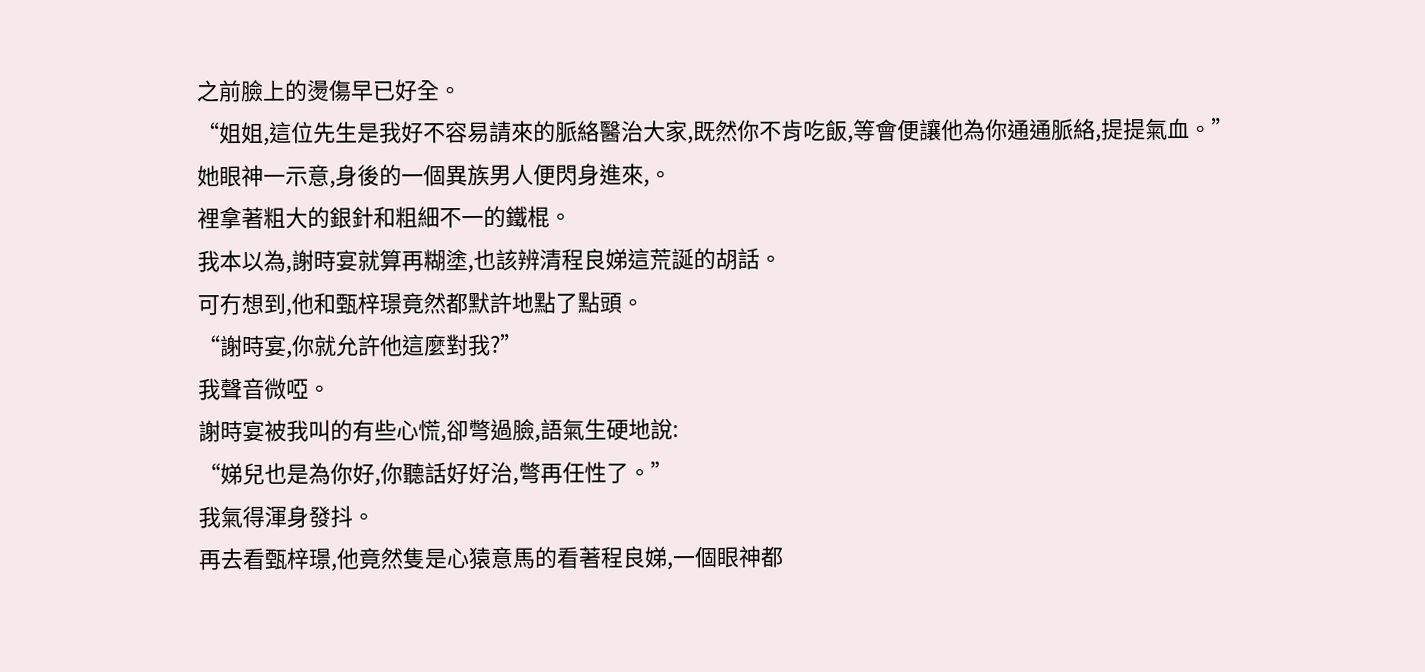之前臉上的燙傷早已好全。
“姐姐,這位先生是我好不容易請來的脈絡醫治大家,既然你不肯吃飯,等會便讓他為你通通脈絡,提提氣血。”
她眼神一示意,身後的一個異族男人便閃身進來,。
裡拿著粗大的銀針和粗細不一的鐵棍。
我本以為,謝時宴就算再糊塗,也該辨清程良娣這荒誕的胡話。
可冇想到,他和甄梓璟竟然都默許地點了點頭。
“謝時宴,你就允許他這麼對我?”
我聲音微啞。
謝時宴被我叫的有些心慌,卻彆過臉,語氣生硬地說:
“娣兒也是為你好,你聽話好好治,彆再任性了。”
我氣得渾身發抖。
再去看甄梓璟,他竟然隻是心猿意馬的看著程良娣,一個眼神都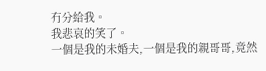冇分給我。
我悲哀的笑了。
一個是我的未婚夫,一個是我的親哥哥,竟然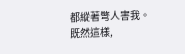都縱著彆人害我。
既然這樣,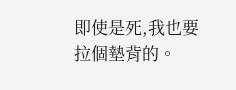即使是死,我也要拉個墊背的。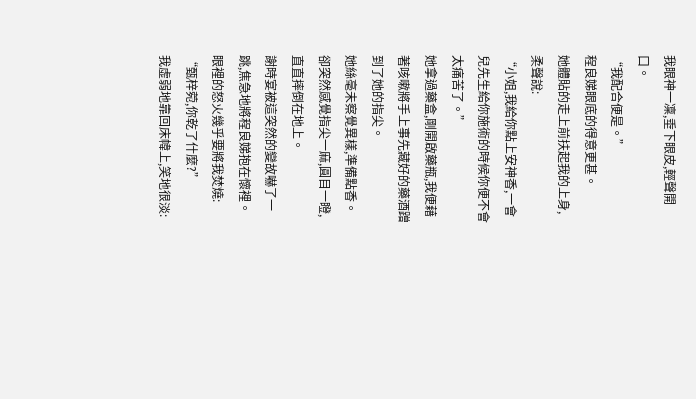我眼神一凜,垂下眼皮,輕聲開口。
“我配合便是。”
程良娣眼底的得意更甚。
她體貼的走上前扶起我的上身,柔聲說:
“小姐,我給你點上安神香,一會兒先生給你施術的時候你便不會太痛苦了。”
她拿過藥盒,剛開啟藥瓶,我便藉著咳嗽將手上事先藏好的藥酒蹭到了她的指尖。
她絲毫未察覺異樣,準備點香。
卻突然感覺指尖一麻,圓目一瞪,直直摔倒在地上。
謝時宴被這突然的變故嚇了一跳,焦急地將程良娣抱在懷裡。
眼裡的怒火幾乎要將我焚燒:
“甄梓菀,你乾了什麼?”
我虛弱地靠回床幃上,笑地很淡: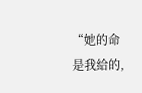“她的命是我給的,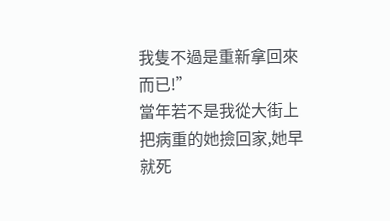我隻不過是重新拿回來而已!”
當年若不是我從大街上把病重的她撿回家,她早就死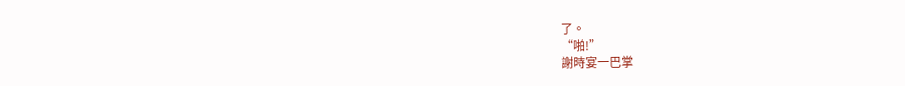了。
“啪!”
謝時宴一巴掌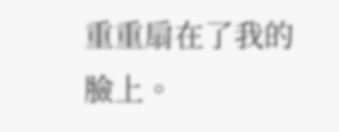重重扇在了我的臉上。